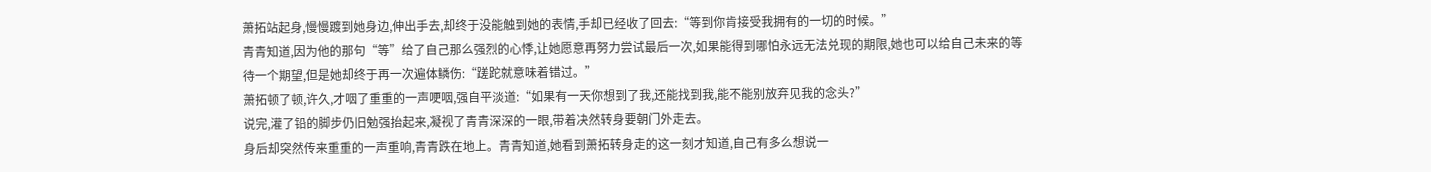萧拓站起身,慢慢踱到她身边,伸出手去,却终于没能触到她的表情,手却已经收了回去:“等到你肯接受我拥有的一切的时候。”
青青知道,因为他的那句“等”给了自己那么强烈的心悸,让她愿意再努力尝试最后一次,如果能得到哪怕永远无法兑现的期限,她也可以给自己未来的等待一个期望,但是她却终于再一次遍体鳞伤:“蹉跎就意味着错过。”
萧拓顿了顿,许久,才咽了重重的一声哽咽,强自平淡道:“如果有一天你想到了我,还能找到我,能不能别放弃见我的念头?”
说完,灌了铅的脚步仍旧勉强抬起来,凝视了青青深深的一眼,带着决然转身要朝门外走去。
身后却突然传来重重的一声重响,青青跌在地上。青青知道,她看到萧拓转身走的这一刻才知道,自己有多么想说一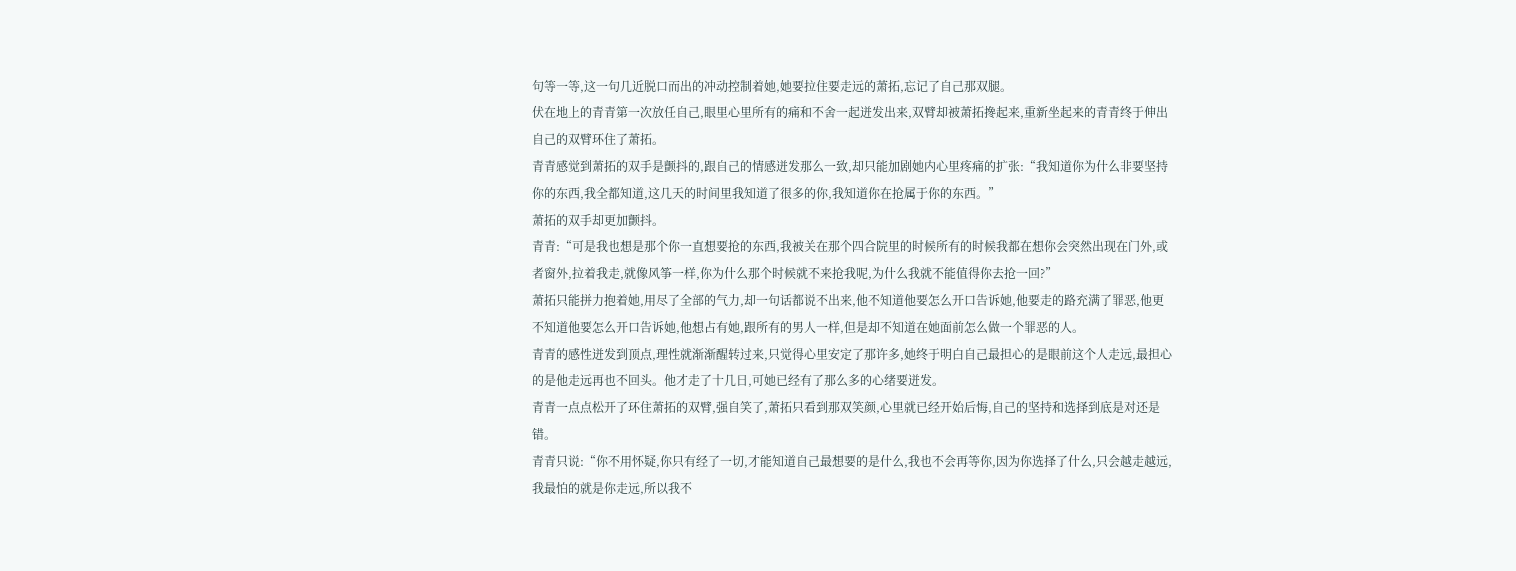句等一等,这一句几近脱口而出的冲动控制着她,她要拉住要走远的萧拓,忘记了自己那双腿。
伏在地上的青青第一次放任自己,眼里心里所有的痛和不舍一起迸发出来,双臂却被萧拓搀起来,重新坐起来的青青终于伸出自己的双臂环住了萧拓。
青青感觉到萧拓的双手是颤抖的,跟自己的情感迸发那么一致,却只能加剧她内心里疼痛的扩张:“我知道你为什么非要坚持你的东西,我全都知道,这几天的时间里我知道了很多的你,我知道你在抢属于你的东西。”
萧拓的双手却更加颤抖。
青青:“可是我也想是那个你一直想要抢的东西,我被关在那个四合院里的时候所有的时候我都在想你会突然出现在门外,或者窗外,拉着我走,就像风筝一样,你为什么那个时候就不来抢我呢,为什么我就不能值得你去抢一回?”
萧拓只能拼力抱着她,用尽了全部的气力,却一句话都说不出来,他不知道他要怎么开口告诉她,他要走的路充满了罪恶,他更不知道他要怎么开口告诉她,他想占有她,跟所有的男人一样,但是却不知道在她面前怎么做一个罪恶的人。
青青的感性迸发到顶点,理性就渐渐醒转过来,只觉得心里安定了那许多,她终于明白自己最担心的是眼前这个人走远,最担心的是他走远再也不回头。他才走了十几日,可她已经有了那么多的心绪要迸发。
青青一点点松开了环住萧拓的双臂,强自笑了,萧拓只看到那双笑颜,心里就已经开始后悔,自己的坚持和选择到底是对还是错。
青青只说:“你不用怀疑,你只有经了一切,才能知道自己最想要的是什么,我也不会再等你,因为你选择了什么,只会越走越远,我最怕的就是你走远,所以我不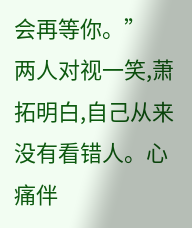会再等你。”
两人对视一笑,萧拓明白,自己从来没有看错人。心痛伴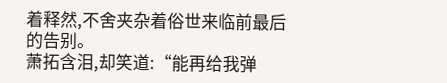着释然,不舍夹杂着俗世来临前最后的告别。
萧拓含泪,却笑道:“能再给我弹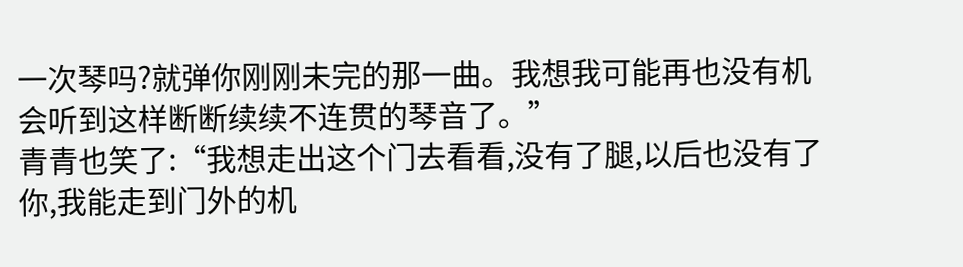一次琴吗?就弹你刚刚未完的那一曲。我想我可能再也没有机会听到这样断断续续不连贯的琴音了。”
青青也笑了:“我想走出这个门去看看,没有了腿,以后也没有了你,我能走到门外的机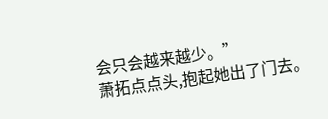会只会越来越少。”
萧拓点点头,抱起她出了门去。